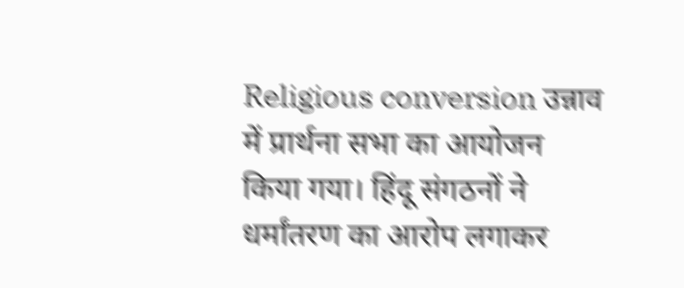Religious conversion उन्नाव में प्रार्थना सभा का आयोजन किया गया। हिंदू संगठनों ने धर्मांतरण का आरोप लगाकर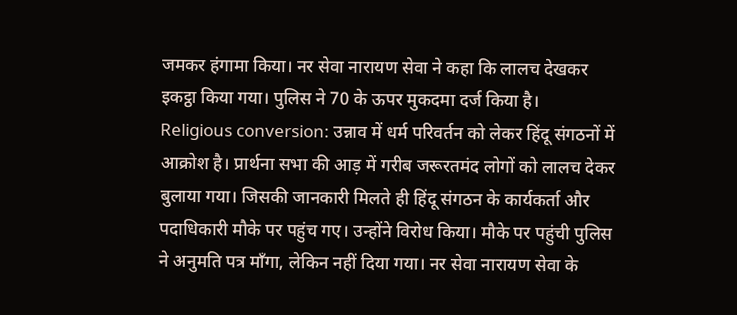जमकर हंगामा किया। नर सेवा नारायण सेवा ने कहा कि लालच देखकर इकट्ठा किया गया। पुलिस ने 70 के ऊपर मुकदमा दर्ज किया है।
Religious conversion: उन्नाव में धर्म परिवर्तन को लेकर हिंदू संगठनों में आक्रोश है। प्रार्थना सभा की आड़ में गरीब जरूरतमंद लोगों को लालच देकर बुलाया गया। जिसकी जानकारी मिलते ही हिंदू संगठन के कार्यकर्ता और पदाधिकारी मौके पर पहुंच गए। उन्होंने विरोध किया। मौके पर पहुंची पुलिस ने अनुमति पत्र माँगा, लेकिन नहीं दिया गया। नर सेवा नारायण सेवा के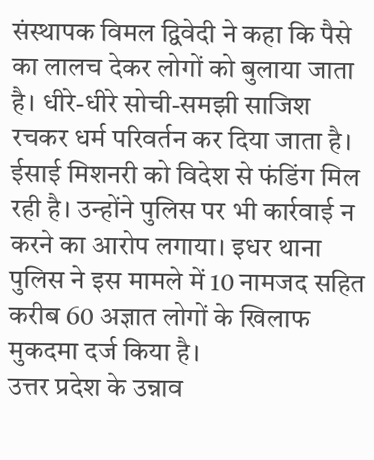संस्थापक विमल द्विवेदी ने कहा कि पैसे का लालच देकर लोगों को बुलाया जाता है। धीरे-धीरे सोची-समझी साजिश रचकर धर्म परिवर्तन कर दिया जाता है। ईसाई मिशनरी को विदेश से फंडिंग मिल रही है। उन्होंने पुलिस पर भी कार्रवाई न करने का आरोप लगाया। इधर थाना पुलिस ने इस मामले में 10 नामजद सहित करीब 60 अज्ञात लोगों के खिलाफ मुकदमा दर्ज किया है।
उत्तर प्रदेश के उन्नाव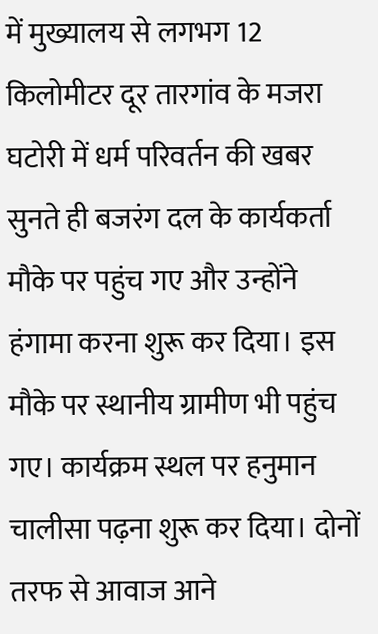में मुख्यालय से लगभग 12 किलोमीटर दूर तारगांव के मजरा घटोरी में धर्म परिवर्तन की खबर सुनते ही बजरंग दल के कार्यकर्ता मौके पर पहुंच गए और उन्होंने हंगामा करना शुरू कर दिया। इस मौके पर स्थानीय ग्रामीण भी पहुंच गए। कार्यक्रम स्थल पर हनुमान चालीसा पढ़ना शुरू कर दिया। दोनों तरफ से आवाज आने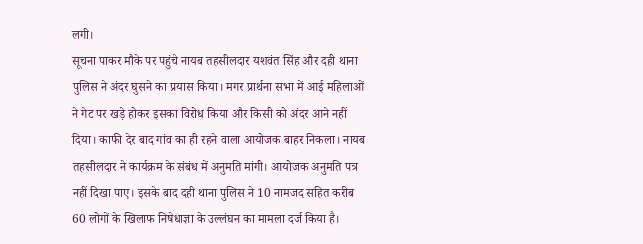लगी।
सूचना पाकर मौके पर पहुंचे नायब तहसीलदार यशवंत सिंह और दही थाना पुलिस ने अंदर घुसने का प्रयास किया। मगर प्रार्थना सभा में आई महिलाओं ने गेट पर खड़े होकर इसका विरोध किया और किसी को अंदर आने नहीं दिया। काफी देर बाद गांव का ही रहने वाला आयोजक बाहर निकला। नायब तहसीलदार ने कार्यक्रम के संबंध में अनुमति मांगी। आयोजक अनुमति पत्र नहीं दिखा पाए। इसके बाद दही थाना पुलिस ने 10 नामजद सहित करीब 60 लोगों के खिलाफ निषेधाज्ञा के उल्लंघन का मामला दर्ज किया है।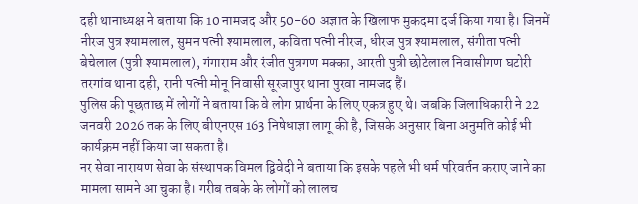दही थानाध्यक्ष ने बताया कि 10 नामजद और 50-60 अज्ञात के खिलाफ मुकदमा दर्ज किया गया है। जिनमें नीरज पुत्र श्यामलाल, सुमन पत्नी श्यामलाल, कविता पत्नी नीरज, धीरज पुत्र श्यामलाल, संगीता पत्नी बेचेलाल (पुत्री श्यामलाल), गंगाराम और रंजीत पुत्रगण मक्का, आरती पुत्री छोटेलाल निवासीगण घटोरी तरगांव थाना दही, रानी पत्नी मोनू निवासी सूरजापुर थाना पुरवा नामजद हैं।
पुलिस की पूछताछ में लोगों ने बताया कि वे लोग प्रार्थना के लिए एकत्र हुए थे। जबकि जिलाधिकारी ने 22 जनवरी 2026 तक के लिए बीएनएस 163 निषेधाज्ञा लागू की है, जिसके अनुसार बिना अनुमति कोई भी कार्यक्रम नहीं किया जा सकता है।
नर सेवा नारायण सेवा के संस्थापक विमल द्विवेदी ने बताया कि इसके पहले भी धर्म परिवर्तन कराए जाने का मामला सामने आ चुका है। गरीब तबके के लोगों को लालच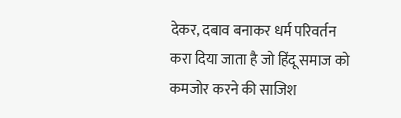देकर, दबाव बनाकर धर्म परिवर्तन करा दिया जाता है जो हिंदू समाज को कमजोर करने की साजिश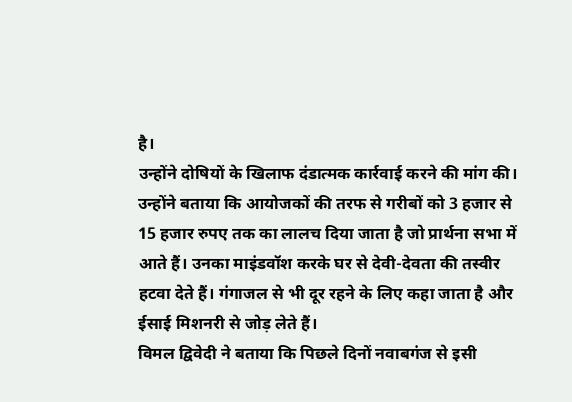है।
उन्होंने दोषियों के खिलाफ दंडात्मक कार्रवाई करने की मांग की। उन्होंने बताया कि आयोजकों की तरफ से गरीबों को 3 हजार से 15 हजार रुपए तक का लालच दिया जाता है जो प्रार्थना सभा में आते हैं। उनका माइंडवॉश करके घर से देवी-देवता की तस्वीर हटवा देते हैं। गंगाजल से भी दूर रहने के लिए कहा जाता है और ईसाई मिशनरी से जोड़ लेते हैं।
विमल द्विवेदी ने बताया कि पिछले दिनों नवाबगंज से इसी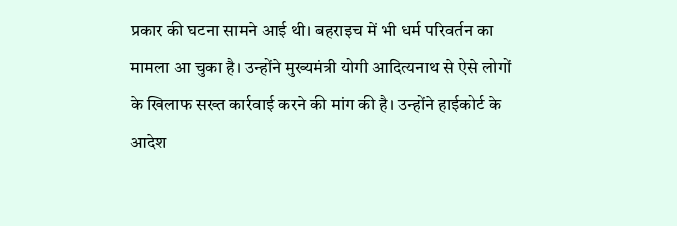प्रकार की घटना सामने आई थी। बहराइच में भी धर्म परिवर्तन का मामला आ चुका है। उन्होंने मुख्यमंत्री योगी आदित्यनाथ से ऐसे लोगों के खिलाफ सख्त कार्रवाई करने की मांग की है। उन्होंने हाईकोर्ट के आदेश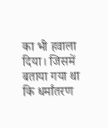का भी हवाला दिया। जिसमें बताया गया था कि धर्मांतरण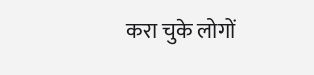करा चुके लोगों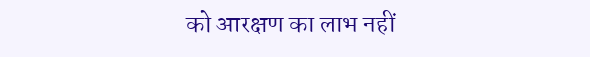को आरक्षण का लाभ नहीं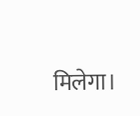मिलेगा।